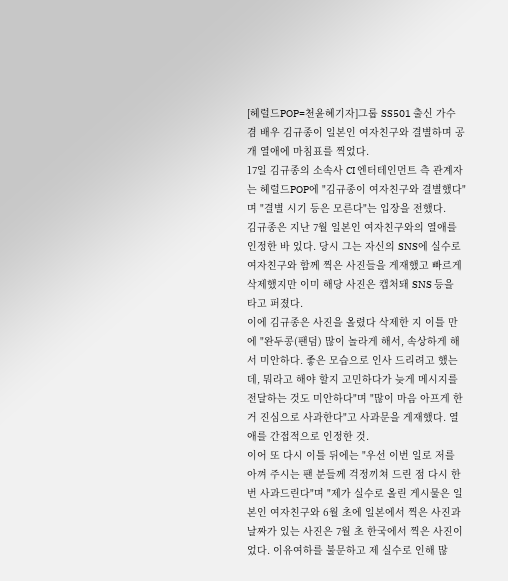[헤럴드POP=천윤혜기자]그룹 SS501 출신 가수 겸 배우 김규종이 일본인 여자친구와 결별하며 공개 열애에 마침표를 찍었다.
17일 김규종의 소속사 CI 엔터테인먼트 측 관계자는 헤럴드POP에 "김규종이 여자친구와 결별했다"며 "결별 시기 등은 모른다"는 입장을 전했다.
김규종은 지난 7월 일본인 여자친구와의 열애를 인정한 바 있다. 당시 그는 자신의 SNS에 실수로 여자친구와 함께 찍은 사진들을 게재했고 빠르게 삭제했지만 이미 해당 사진은 캡처돼 SNS 등을 타고 퍼졌다.
이에 김규종은 사진을 올렸다 삭제한 지 이틀 만에 "완두콩(팬덤) 많이 놀라게 해서, 속상하게 해서 미안하다. 좋은 모습으로 인사 드리려고 했는데, 뭐라고 해야 할지 고민하다가 늦게 메시지를 전달하는 것도 미안하다"며 "많이 마음 아프게 한 거 진심으로 사과한다"고 사과문을 게재했다. 열애를 간접적으로 인정한 것.
이어 또 다시 이틀 뒤에는 "우선 이번 일로 저를 아껴 주시는 팬 분들께 걱정끼쳐 드린 점 다시 한번 사과드린다"며 "제가 실수로 올린 게시물은 일본인 여자친구와 6월 초에 일본에서 찍은 사진과 날짜가 있는 사진은 7월 초 한국에서 찍은 사진이었다. 이유여하를 불문하고 제 실수로 인해 많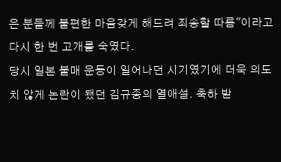은 분들께 불편한 마음갖게 해드려 죄송할 따름"이라고 다시 한 번 고개를 숙였다.
당시 일본 불매 운동이 일어나던 시기였기에 더욱 의도치 않게 논란이 됐던 김규종의 열애설. 축하 받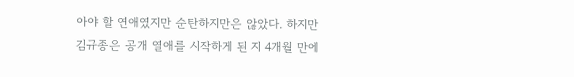아야 할 연애였지만 순탄하지만은 않았다. 하지만 김규종은 공개 열애를 시작하게 된 지 4개월 만에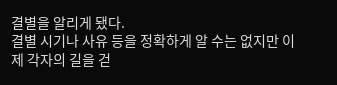결별을 알리게 됐다.
결별 시기나 사유 등을 정확하게 알 수는 없지만 이제 각자의 길을 걷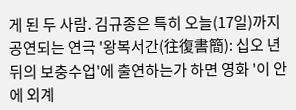게 된 두 사람. 김규종은 특히 오늘(17일)까지 공연되는 연극 '왕복서간(往復書簡): 십오 년 뒤의 보충수업'에 출연하는가 하면 영화 '이 안에 외계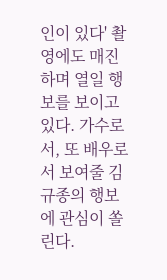인이 있다' 촬영에도 매진하며 열일 행보를 보이고 있다. 가수로서, 또 배우로서 보여줄 김규종의 행보에 관심이 쏠린다.